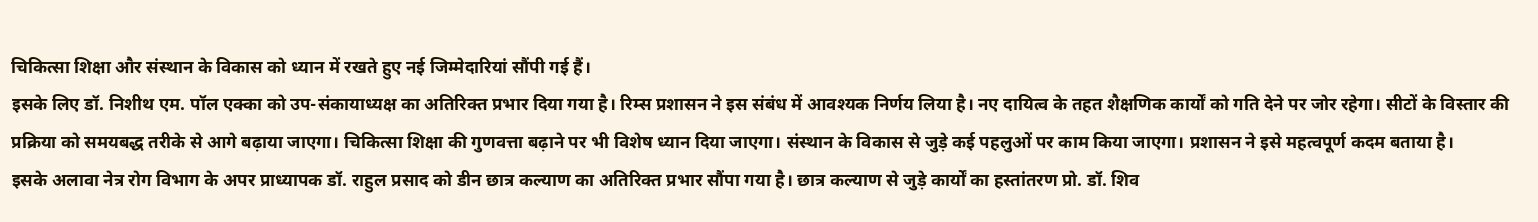चिकित्सा शिक्षा और संस्थान के विकास को ध्यान में रखते हुए नई जिम्मेदारियां सौंपी गई हैं।
इसके लिए डॉ. निशीथ एम. पॉल एक्का को उप-संकायाध्यक्ष का अतिरिक्त प्रभार दिया गया है। रिम्स प्रशासन ने इस संबंध में आवश्यक निर्णय लिया है। नए दायित्व के तहत शैक्षणिक कार्यों को गति देने पर जोर रहेगा। सीटों के विस्तार की प्रक्रिया को समयबद्ध तरीके से आगे बढ़ाया जाएगा। चिकित्सा शिक्षा की गुणवत्ता बढ़ाने पर भी विशेष ध्यान दिया जाएगा। संस्थान के विकास से जुड़े कई पहलुओं पर काम किया जाएगा। प्रशासन ने इसे महत्वपूर्ण कदम बताया है।
इसके अलावा नेत्र रोग विभाग के अपर प्राध्यापक डॉ. राहुल प्रसाद को डीन छात्र कल्याण का अतिरिक्त प्रभार सौंपा गया है। छात्र कल्याण से जुड़े कार्यों का हस्तांतरण प्रो. डॉ. शिव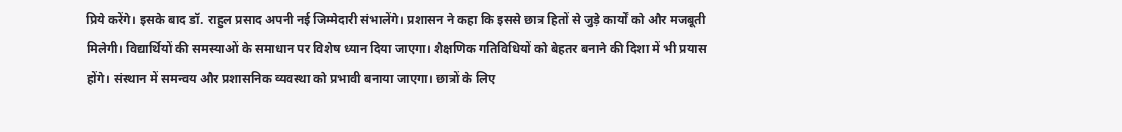प्रिये करेंगे। इसके बाद डॉ. राहुल प्रसाद अपनी नई जिम्मेदारी संभालेंगे। प्रशासन ने कहा कि इससे छात्र हितों से जुड़े कार्यों को और मजबूती मिलेगी। विद्यार्थियों की समस्याओं के समाधान पर विशेष ध्यान दिया जाएगा। शैक्षणिक गतिविधियों को बेहतर बनाने की दिशा में भी प्रयास होंगे। संस्थान में समन्वय और प्रशासनिक व्यवस्था को प्रभावी बनाया जाएगा। छात्रों के लिए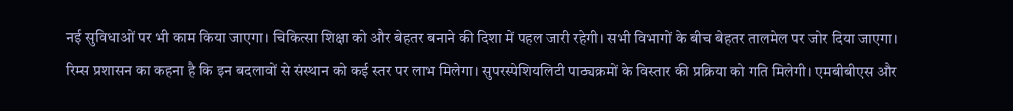नई सुविधाओं पर भी काम किया जाएगा। चिकित्सा शिक्षा को और बेहतर बनाने की दिशा में पहल जारी रहेगी। सभी विभागों के बीच बेहतर तालमेल पर जोर दिया जाएगा।
रिम्स प्रशासन का कहना है कि इन बदलावों से संस्थान को कई स्तर पर लाभ मिलेगा। सुपरस्पेशियलिटी पाठ्यक्रमों के विस्तार की प्रक्रिया को गति मिलेगी। एमबीबीएस और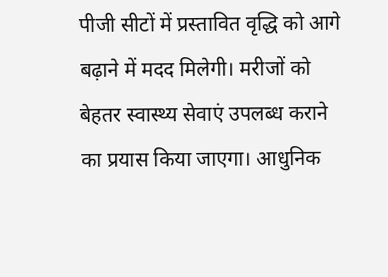पीजी सीटों में प्रस्तावित वृद्धि को आगे बढ़ाने में मदद मिलेगी। मरीजों को बेहतर स्वास्थ्य सेवाएं उपलब्ध कराने का प्रयास किया जाएगा। आधुनिक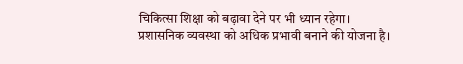चिकित्सा शिक्षा को बढ़ावा देने पर भी ध्यान रहेगा। प्रशासनिक व्यवस्था को अधिक प्रभावी बनाने की योजना है।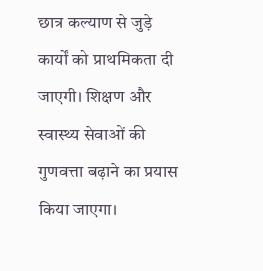छात्र कल्याण से जुड़े कार्यों को प्राथमिकता दी जाएगी। शिक्षण और स्वास्थ्य सेवाओं की गुणवत्ता बढ़ाने का प्रयास किया जाएगा।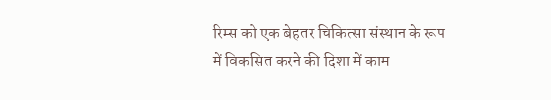रिम्स को एक बेहतर चिकित्सा संस्थान के रूप में विकसित करने की दिशा में काम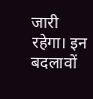जारी रहेगा। इन बदलावों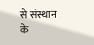से संस्थान के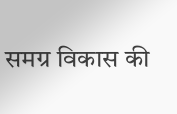समग्र विकास की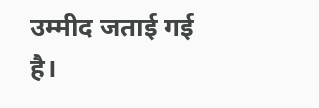उम्मीद जताई गई है।